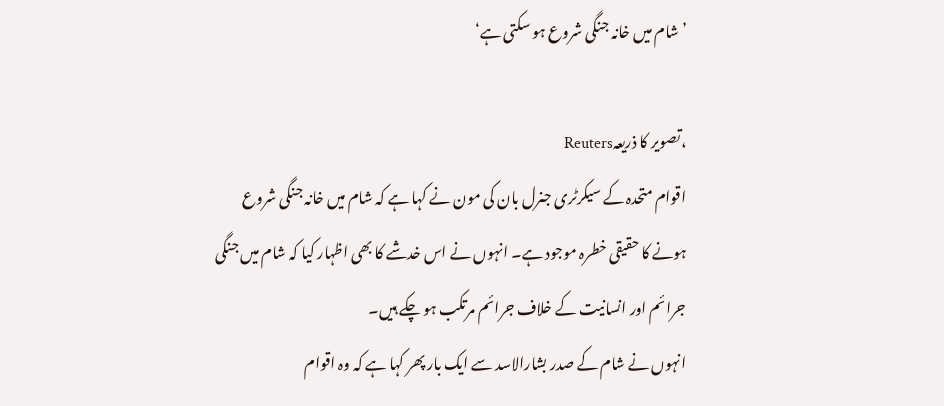’شام میں خانہ جنگی شروع ہو سکتی ہے‘

،تصویر کا ذریعہReuters
اقوام متحدہ کے سیکرٹری جنرل بان کی مون نے کہا ہے کہ شام میں خانہ جنگی شروع ہونے کا حقیقی خطرہ موجود ہے۔ انہوں نے اس خدشے کا بھی اظہار کیا کہ شام میں جنگی جرائم اور انسانیت کے خلاف جرائم مرتکب ہو چکے ہیں۔
انہوں نے شام کے صدر بشارالاسد سے ایک بار پھر کہا ہے کہ وہ اقوام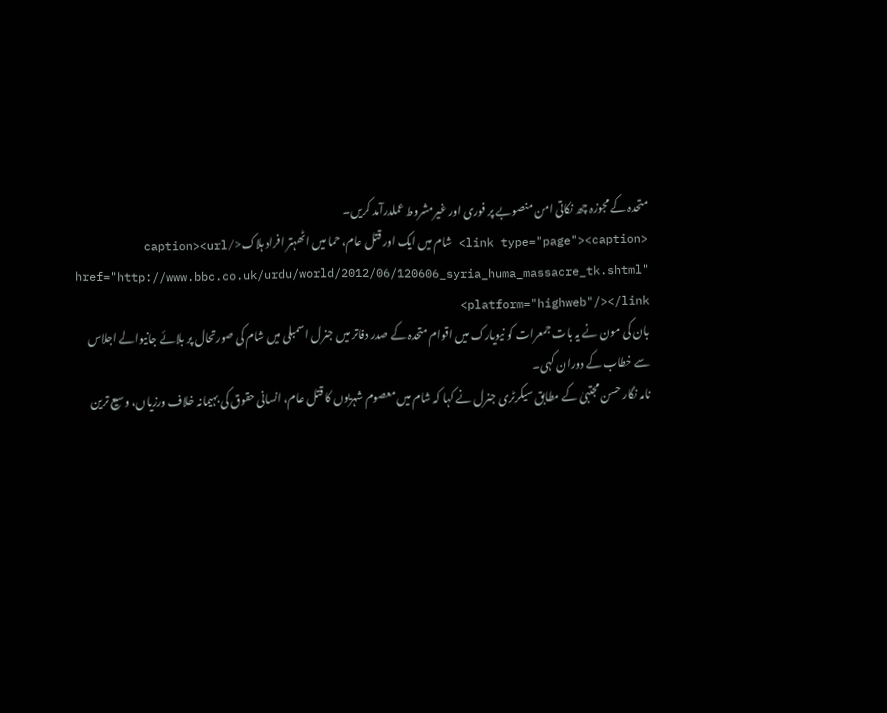متحدہ کے مجوزہ چھ نکاتی امن منصوبے پر فوری اور غیرمشروط عملدرآمد کریں۔
<link type="page"><caption> شام میں ایک اور قتل عام، حما میں اٹھہتر افراد ہلاک</caption><url href="http://www.bbc.co.uk/urdu/world/2012/06/120606_syria_huma_massacre_tk.shtml" platform="highweb"/></link>
بان کی مون نے یہ بات جمعرات کو نیویارک میں اقوام متحدہ کے صدر دفاتر میں جنرل اسمبلی میں شام کی صورتحال پر بلائے جانیوالے اجلاس سے خطاب کے دوران کہی۔
نامہ نگار حسن مجتبیٰ کے مطابق سیکرٹری جنرل نے کہا کہ شام میں معصوم شہریوں کا قتل عام، انسانی حقوق کی بہیمانہ خلاف ورزیاں، وسیع ترین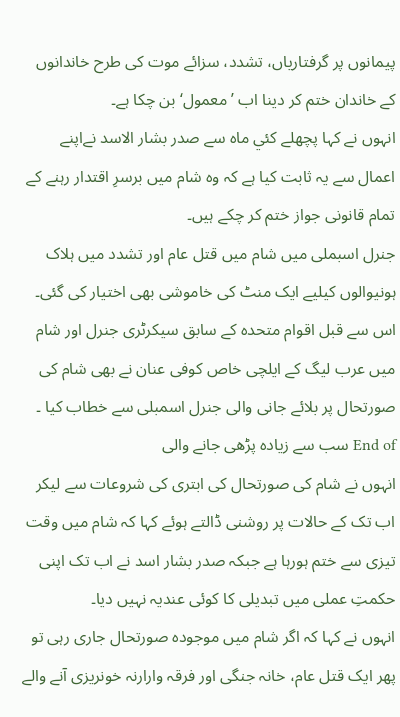پیمانوں پر گرفتاریاں، تشدد، سزائے موت کی طرح خاندانوں کے خاندان ختم کر دینا اب ’معمول‘ بن چکا ہے۔
انہوں نے کہا پچھلے کئي ماہ سے صدر بشار الاسد نےاپنے اعمال سے یہ ثابت کیا ہے کہ وہ شام میں برسرِ اقتدار رہنے کے تمام قانونی جواز ختم کر چکے ہیں۔
جنرل اسبملی میں شام میں قتل عام اور تشدد میں ہلاک ہونیوالوں کیلیے ایک منٹ کی خاموشی بھی اختیار کی گئی۔
اس سے قبل اقوام متحدہ کے سابق سیکرٹری جنرل اور شام میں عرب لیگ کے ایلچی خاص کوفی عنان نے بھی شام کی صورتحال پر بلائے جانی والی جنرل اسمبلی سے خطاب کیا ۔
End of سب سے زیادہ پڑھی جانے والی
انہوں نے شام کی صورتحال کی ابتری کی شروعات سے لیکر اب تک کے حالات پر روشنی ڈالتے ہوئے کہا کہ شام میں وقت تیزی سے ختم ہورہا ہے جبکہ صدر بشار اسد نے اب تک اپنی حکمتِ عملی میں تبدیلی کا کوئی عندیہ نہیں دیا۔
انہوں نے کہا کہ اگر شام میں موجودہ صورتحال جاری رہی تو پھر ایک قتل عام، خانہ جنگی اور فرقہ وارارنہ خونریزی آنے والے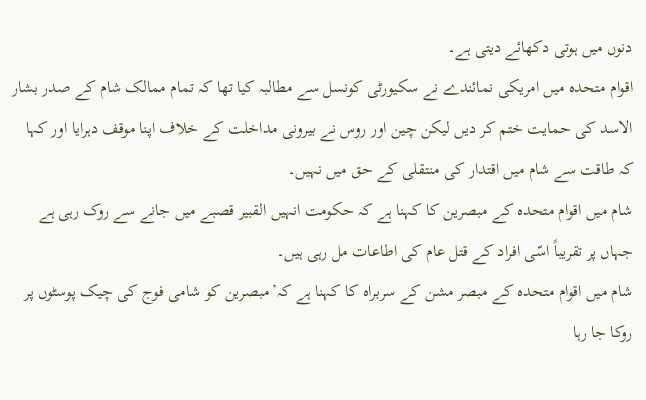دنوں میں ہوتی دکھائے دیتی ہے۔
اقوام متحدہ میں امریکی نمائندے نے سکیورٹی کونسل سے مطالبہ کیا تھا کہ تمام ممالک شام کے صدر بشار الاسد کی حمایت ختم کر دیں لیکن چین اور روس نے بیرونی مداخلت کے خلاف اپنا موقف دہرایا اور کہا کہ طاقت سے شام میں اقتدار کی منتقلی کے حق میں نہیں۔
شام میں اقوام متحدہ کے مبصرین کا کہنا ہے کہ حکومت انہیں القبیر قصبے میں جانے سے روک رہی ہے جہاں پر تقریباً اسّی افراد کے قتل عام کی اطاعات مل رہی ہیں۔
شام میں اقوام متحدہ کے مبصر مشن کے سربراہ کا کہنا ہے کہ’مبصرین کو شامی فوج کی چیک پوسٹوں پر روکا جا رہا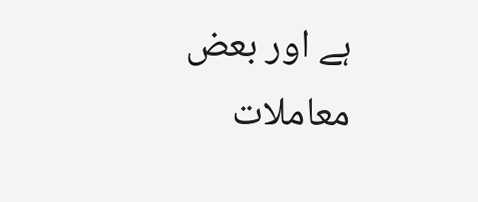ہے اور بعض معاملات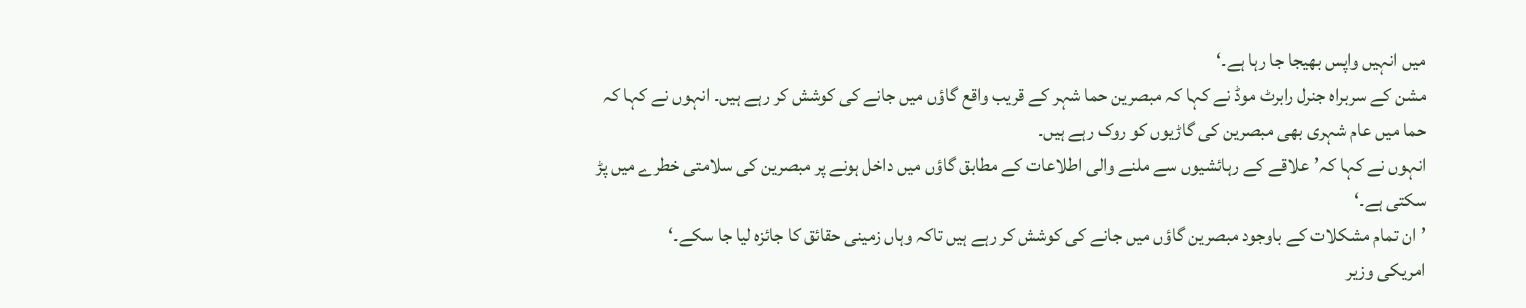میں انہیں واپس بھیجا جا رہا ہے۔‘
مشن کے سربراہ جنرل رابرٹ موڈ نے کہا کہ مبصرین حما شہر کے قریب واقع گاؤں میں جانے کی کوشش کر رہے ہیں۔ انہوں نے کہا کہ حما میں عام شہری بھی مبصرین کی گاڑیوں کو روک رہے ہیں۔
انہوں نے کہا کہ’علاقے کے رہائشیوں سے ملنے والی اطلاعات کے مطابق گاؤں میں داخل ہونے پر مبصرین کی سلامتی خطرے میں پڑ سکتی ہے۔‘
’ان تمام مشکلات کے باوجود مبصرین گاؤں میں جانے کی کوشش کر رہے ہیں تاکہ وہاں زمینی حقائق کا جائزہ لیا جا سکے۔‘
امریکی وزیر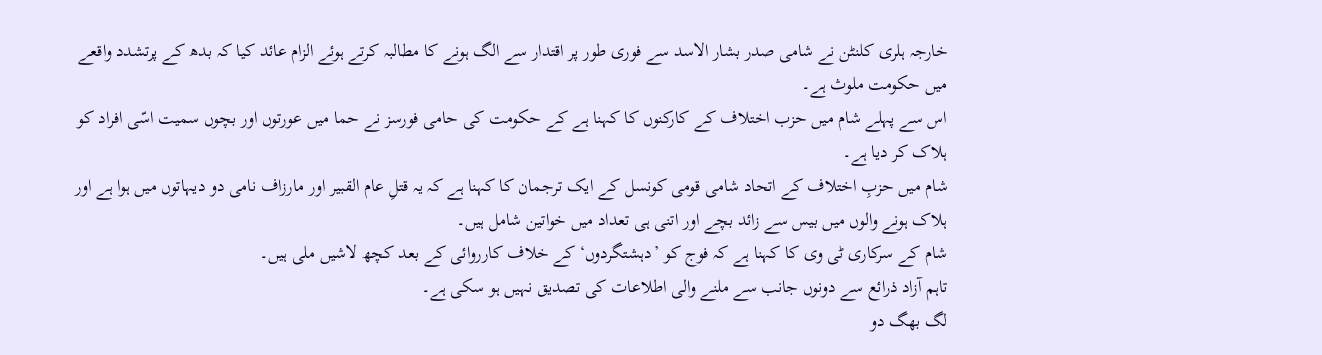خارجہ ہلری کلنٹن نے شامی صدر بشار الاسد سے فوری طور پر اقتدار سے الگ ہونے کا مطالبہ کرتے ہوئے الزام عائد کیا کہ بدھ کے پرتشدد واقعے میں حکومت ملوث ہے۔
اس سے پہلے شام میں حزب اختلاف کے کارکنوں کا کہنا ہے کے حکومت کی حامی فورسز نے حما میں عورتوں اور بچوں سمیت اسّی افراد کو ہلاک کر دیا ہے۔
شام میں حزبِ اختلاف کے اتحاد شامی قومی کونسل کے ایک ترجمان کا کہنا ہے کہ یہ قتلِ عام القبیر اور مارزاف نامی دو دیہاتوں میں ہوا ہے اور ہلاک ہونے والوں میں بیس سے زائد بچے اور اتنی ہی تعداد میں خواتین شامل ہیں۔
شام کے سرکاری ٹی وی کا کہنا ہے کہ فوج کو ’دہشتگردوں‘ کے خلاف کارروائی کے بعد کچھ لاشیں ملی ہیں۔
تاہم آزاد ذرائع سے دونوں جانب سے ملنے والی اطلاعات کی تصدیق نہیں ہو سکی ہے۔
لگ بھگ دو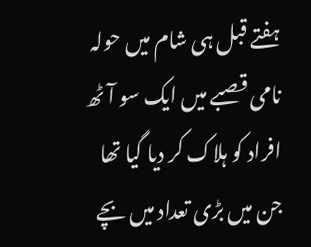ہفتے قبل ہی شام میں حولہ نامی قصبے میں ایک سو آٹھ افراد کو ہلاک کر دیا گیا تھا جن میں بڑی تعداد میں بچے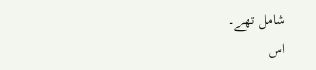شامل تھے۔
اس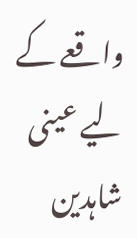واقعے کے لیے عینی شاہدین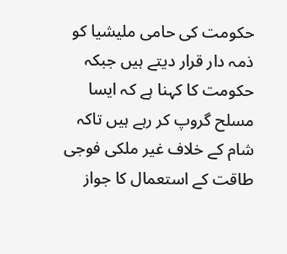حکومت کی حامی ملیشیا کو ذمہ دار قرار دیتے ہیں جبکہ حکومت کا کہنا ہے کہ ایسا مسلح گروپ کر رہے ہیں تاکہ شام کے خلاف غیر ملکی فوجی طاقت کے استعمال کا جواز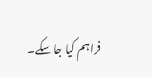فراہم کیا جا سکے۔